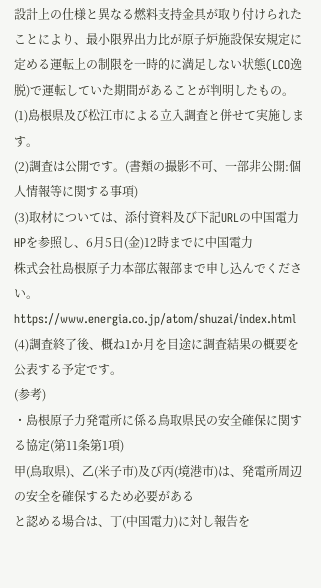設計上の仕様と異なる燃料支持金具が取り付けられたことにより、最小限界出力比が原子炉施設保安規定に定める運転上の制限を一時的に満足しない状態(LCO逸脱)で運転していた期間があることが判明したもの。
(1)島根県及び松江市による立入調査と併せて実施します。
(2)調査は公開です。(書類の撮影不可、一部非公開:個人情報等に関する事項)
(3)取材については、添付資料及び下記URLの中国電力HPを参照し、6月5日(金)12時までに中国電力
株式会社島根原子力本部広報部まで申し込んでください。
https://www.energia.co.jp/atom/shuzai/index.html
(4)調査終了後、概ね1か月を目途に調査結果の概要を公表する予定です。
(参考)
・島根原子力発電所に係る鳥取県民の安全確保に関する協定(第11条第1項)
甲(鳥取県)、乙(米子市)及び丙(境港市)は、発電所周辺の安全を確保するため必要がある
と認める場合は、丁(中国電力)に対し報告を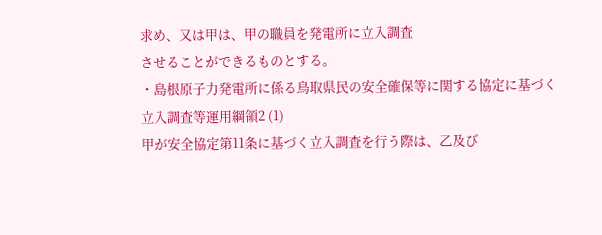求め、又は甲は、甲の職員を発電所に立入調査
させることができるものとする。
・島根原子力発電所に係る鳥取県民の安全確保等に関する協定に基づく立入調査等運用綱領2 (1)
甲が安全協定第11条に基づく立入調査を行う際は、乙及び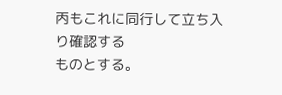丙もこれに同行して立ち入り確認する
ものとする。